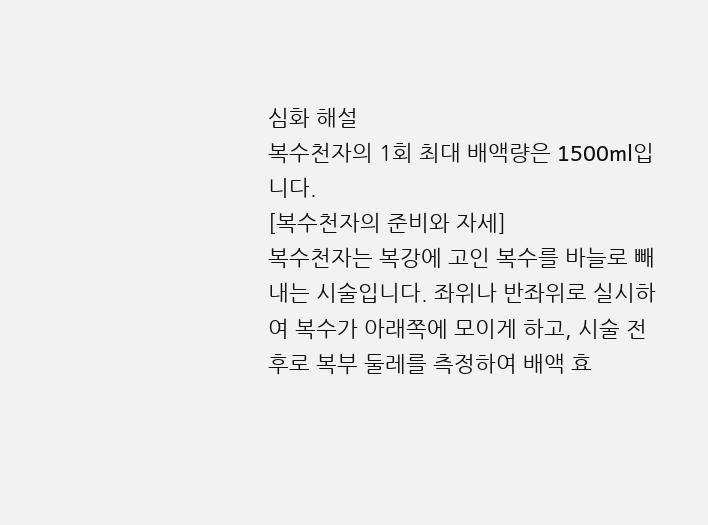심화 해설
복수천자의 1회 최대 배액량은 1500ml입니다.
[복수천자의 준비와 자세]
복수천자는 복강에 고인 복수를 바늘로 빼내는 시술입니다. 좌위나 반좌위로 실시하여 복수가 아래쪽에 모이게 하고, 시술 전후로 복부 둘레를 측정하여 배액 효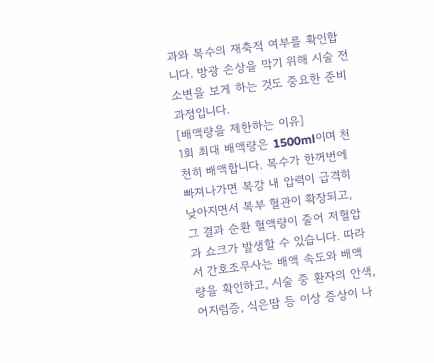과와 복수의 재축적 여부를 확인합니다. 방광 손상을 막기 위해 시술 전 소변을 보게 하는 것도 중요한 준비 과정입니다.
[배액량을 제한하는 이유]
1회 최대 배액량은 1500ml이며 천천히 배액합니다. 복수가 한꺼번에 빠져나가면 복강 내 압력이 급격히 낮아지면서 복부 혈관이 확장되고, 그 결과 순환 혈액량이 줄어 저혈압과 쇼크가 발생할 수 있습니다. 따라서 간호조무사는 배액 속도와 배액량을 확인하고, 시술 중 환자의 안색, 어지럼증, 식은땀 등 이상 증상이 나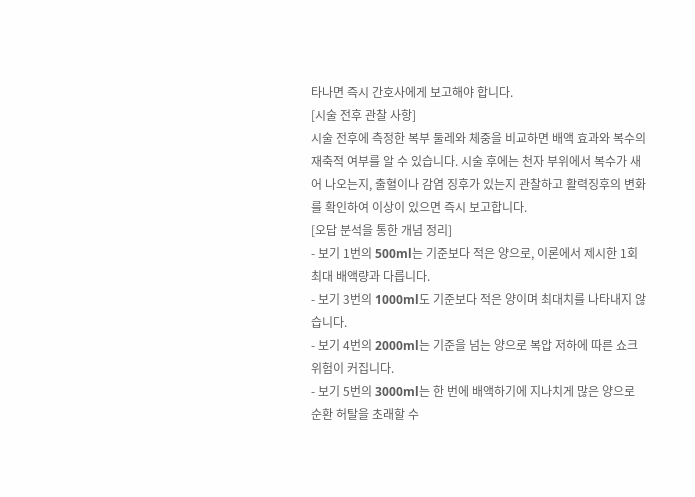타나면 즉시 간호사에게 보고해야 합니다.
[시술 전후 관찰 사항]
시술 전후에 측정한 복부 둘레와 체중을 비교하면 배액 효과와 복수의 재축적 여부를 알 수 있습니다. 시술 후에는 천자 부위에서 복수가 새어 나오는지, 출혈이나 감염 징후가 있는지 관찰하고 활력징후의 변화를 확인하여 이상이 있으면 즉시 보고합니다.
[오답 분석을 통한 개념 정리]
- 보기 1번의 500ml는 기준보다 적은 양으로, 이론에서 제시한 1회 최대 배액량과 다릅니다.
- 보기 3번의 1000ml도 기준보다 적은 양이며 최대치를 나타내지 않습니다.
- 보기 4번의 2000ml는 기준을 넘는 양으로 복압 저하에 따른 쇼크 위험이 커집니다.
- 보기 5번의 3000ml는 한 번에 배액하기에 지나치게 많은 양으로 순환 허탈을 초래할 수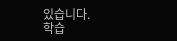있습니다.
학습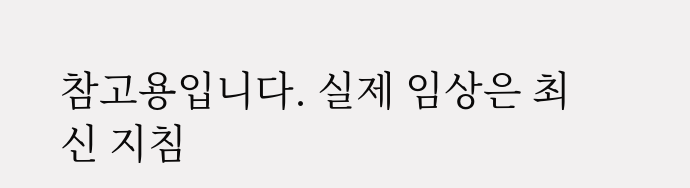참고용입니다. 실제 임상은 최신 지침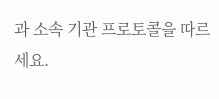과 소속 기관 프로토콜을 따르세요.